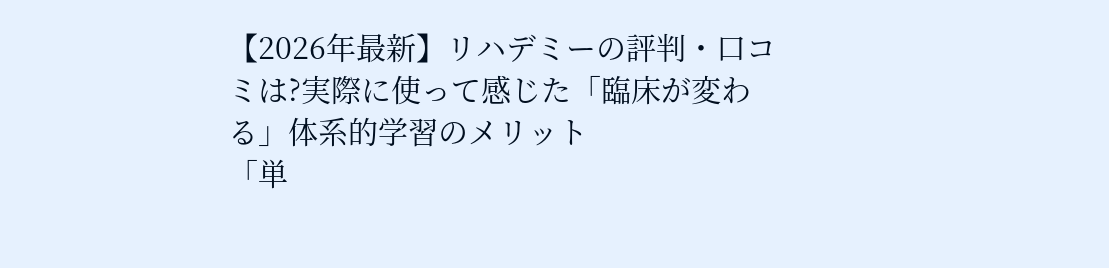【2026年最新】リハデミーの評判・口コミは?実際に使って感じた「臨床が変わる」体系的学習のメリット
「単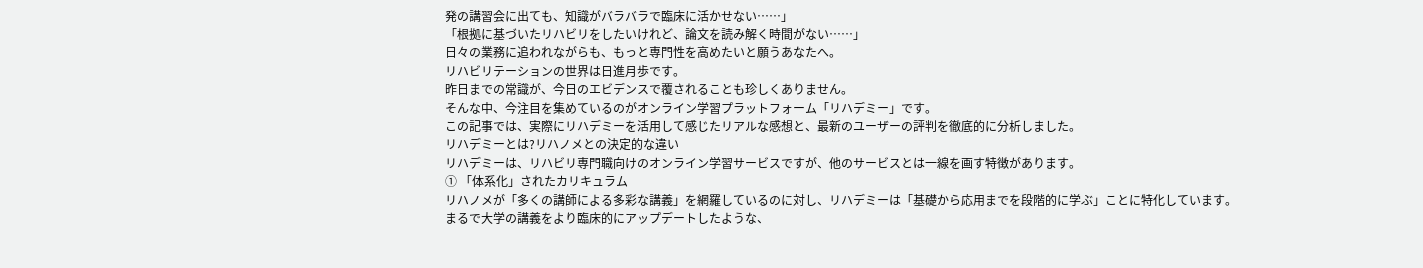発の講習会に出ても、知識がバラバラで臨床に活かせない……」
「根拠に基づいたリハビリをしたいけれど、論文を読み解く時間がない……」
日々の業務に追われながらも、もっと専門性を高めたいと願うあなたへ。
リハビリテーションの世界は日進月歩です。
昨日までの常識が、今日のエビデンスで覆されることも珍しくありません。
そんな中、今注目を集めているのがオンライン学習プラットフォーム「リハデミー」です。
この記事では、実際にリハデミーを活用して感じたリアルな感想と、最新のユーザーの評判を徹底的に分析しました。
リハデミーとは?リハノメとの決定的な違い
リハデミーは、リハビリ専門職向けのオンライン学習サービスですが、他のサービスとは一線を画す特徴があります。
① 「体系化」されたカリキュラム
リハノメが「多くの講師による多彩な講義」を網羅しているのに対し、リハデミーは「基礎から応用までを段階的に学ぶ」ことに特化しています。
まるで大学の講義をより臨床的にアップデートしたような、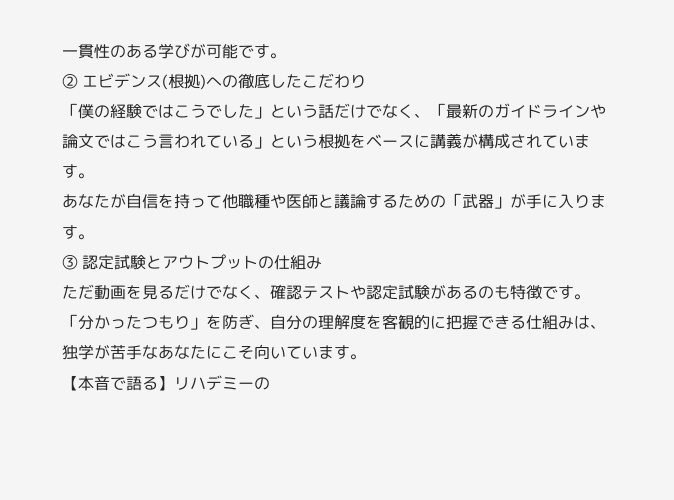一貫性のある学びが可能です。
② エビデンス(根拠)への徹底したこだわり
「僕の経験ではこうでした」という話だけでなく、「最新のガイドラインや論文ではこう言われている」という根拠をベースに講義が構成されています。
あなたが自信を持って他職種や医師と議論するための「武器」が手に入ります。
③ 認定試験とアウトプットの仕組み
ただ動画を見るだけでなく、確認テストや認定試験があるのも特徴です。
「分かったつもり」を防ぎ、自分の理解度を客観的に把握できる仕組みは、独学が苦手なあなたにこそ向いています。
【本音で語る】リハデミーの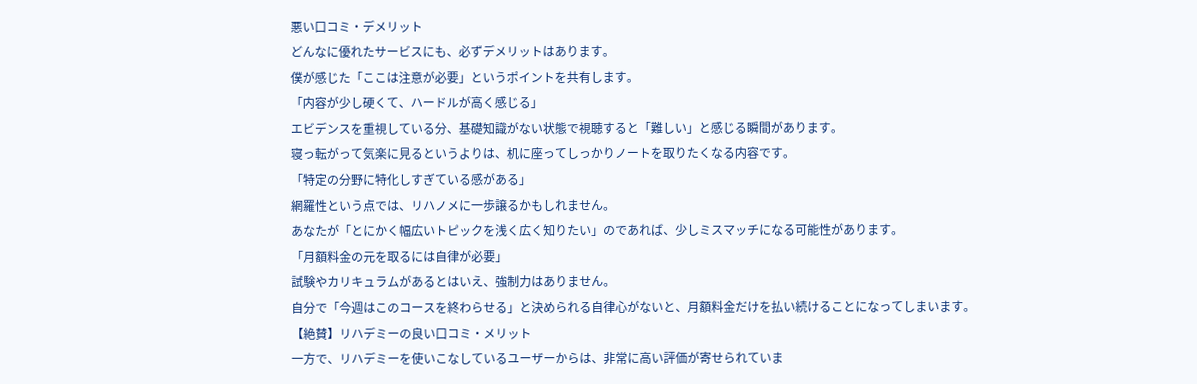悪い口コミ・デメリット
どんなに優れたサービスにも、必ずデメリットはあります。
僕が感じた「ここは注意が必要」というポイントを共有します。
「内容が少し硬くて、ハードルが高く感じる」
エビデンスを重視している分、基礎知識がない状態で視聴すると「難しい」と感じる瞬間があります。
寝っ転がって気楽に見るというよりは、机に座ってしっかりノートを取りたくなる内容です。
「特定の分野に特化しすぎている感がある」
網羅性という点では、リハノメに一歩譲るかもしれません。
あなたが「とにかく幅広いトピックを浅く広く知りたい」のであれば、少しミスマッチになる可能性があります。
「月額料金の元を取るには自律が必要」
試験やカリキュラムがあるとはいえ、強制力はありません。
自分で「今週はこのコースを終わらせる」と決められる自律心がないと、月額料金だけを払い続けることになってしまいます。
【絶賛】リハデミーの良い口コミ・メリット
一方で、リハデミーを使いこなしているユーザーからは、非常に高い評価が寄せられていま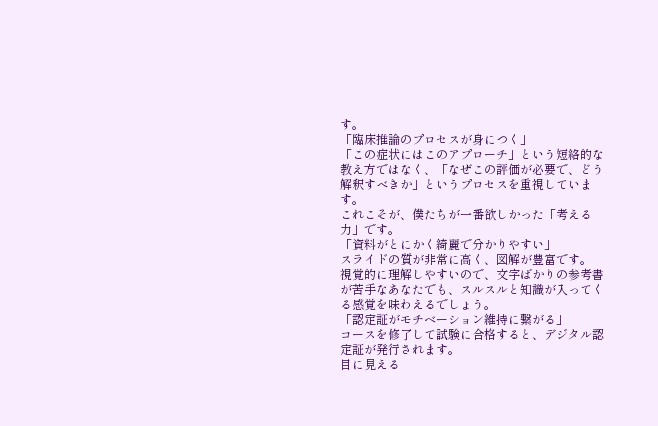す。
「臨床推論のプロセスが身につく」
「この症状にはこのアプローチ」という短絡的な教え方ではなく、「なぜこの評価が必要で、どう解釈すべきか」というプロセスを重視しています。
これこそが、僕たちが一番欲しかった「考える力」です。
「資料がとにかく綺麗で分かりやすい」
スライドの質が非常に高く、図解が豊富です。
視覚的に理解しやすいので、文字ばかりの参考書が苦手なあなたでも、スルスルと知識が入ってくる感覚を味わえるでしょう。
「認定証がモチベーション維持に繋がる」
コースを修了して試験に合格すると、デジタル認定証が発行されます。
目に見える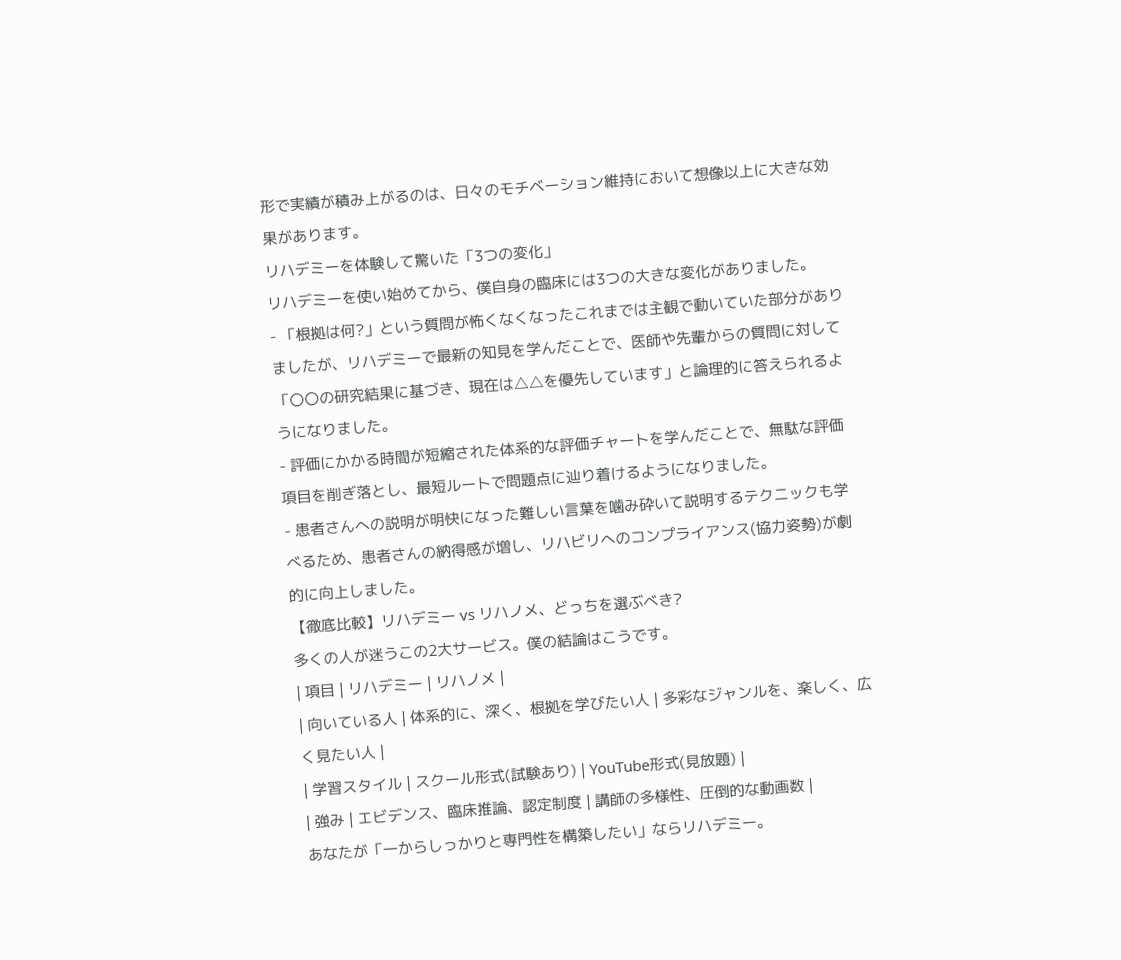形で実績が積み上がるのは、日々のモチベーション維持において想像以上に大きな効果があります。
リハデミーを体験して驚いた「3つの変化」
リハデミーを使い始めてから、僕自身の臨床には3つの大きな変化がありました。
- 「根拠は何?」という質問が怖くなくなったこれまでは主観で動いていた部分がありましたが、リハデミーで最新の知見を学んだことで、医師や先輩からの質問に対して「〇〇の研究結果に基づき、現在は△△を優先しています」と論理的に答えられるようになりました。
- 評価にかかる時間が短縮された体系的な評価チャートを学んだことで、無駄な評価項目を削ぎ落とし、最短ルートで問題点に辿り着けるようになりました。
- 患者さんへの説明が明快になった難しい言葉を噛み砕いて説明するテクニックも学べるため、患者さんの納得感が増し、リハビリへのコンプライアンス(協力姿勢)が劇的に向上しました。
【徹底比較】リハデミー vs リハノメ、どっちを選ぶべき?
多くの人が迷うこの2大サービス。僕の結論はこうです。
| 項目 | リハデミー | リハノメ |
| 向いている人 | 体系的に、深く、根拠を学びたい人 | 多彩なジャンルを、楽しく、広く見たい人 |
| 学習スタイル | スクール形式(試験あり) | YouTube形式(見放題) |
| 強み | エビデンス、臨床推論、認定制度 | 講師の多様性、圧倒的な動画数 |
あなたが「一からしっかりと専門性を構築したい」ならリハデミー。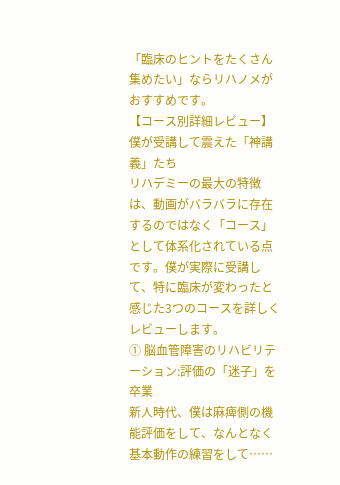「臨床のヒントをたくさん集めたい」ならリハノメがおすすめです。
【コース別詳細レビュー】僕が受講して震えた「神講義」たち
リハデミーの最大の特徴は、動画がバラバラに存在するのではなく「コース」として体系化されている点です。僕が実際に受講して、特に臨床が変わったと感じた3つのコースを詳しくレビューします。
① 脳血管障害のリハビリテーション:評価の「迷子」を卒業
新人時代、僕は麻痺側の機能評価をして、なんとなく基本動作の練習をして……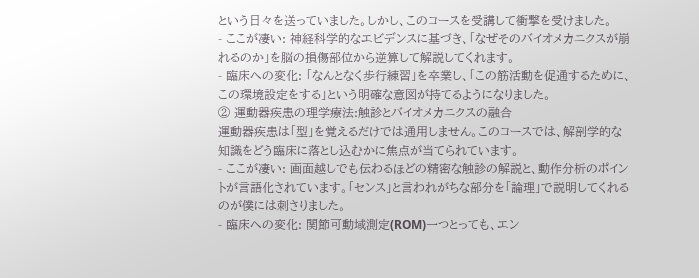という日々を送っていました。しかし、このコースを受講して衝撃を受けました。
- ここが凄い: 神経科学的なエビデンスに基づき、「なぜそのバイオメカニクスが崩れるのか」を脳の損傷部位から逆算して解説してくれます。
- 臨床への変化: 「なんとなく歩行練習」を卒業し、「この筋活動を促通するために、この環境設定をする」という明確な意図が持てるようになりました。
② 運動器疾患の理学療法:触診とバイオメカニクスの融合
運動器疾患は「型」を覚えるだけでは通用しません。このコースでは、解剖学的な知識をどう臨床に落とし込むかに焦点が当てられています。
- ここが凄い: 画面越しでも伝わるほどの精密な触診の解説と、動作分析のポイントが言語化されています。「センス」と言われがちな部分を「論理」で説明してくれるのが僕には刺さりました。
- 臨床への変化: 関節可動域測定(ROM)一つとっても、エン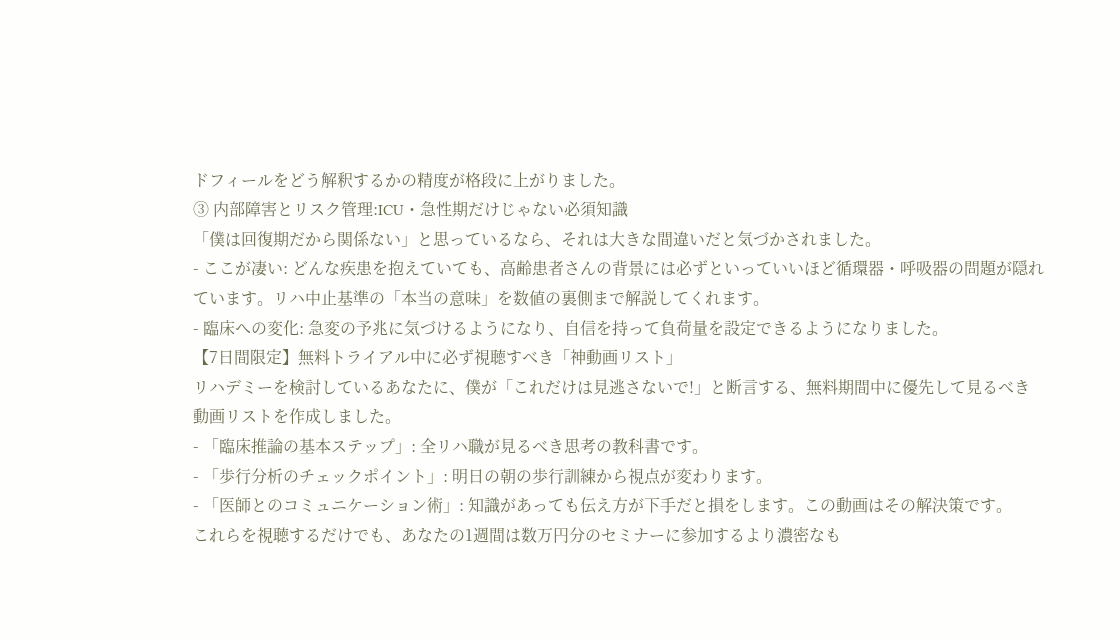ドフィールをどう解釈するかの精度が格段に上がりました。
③ 内部障害とリスク管理:ICU・急性期だけじゃない必須知識
「僕は回復期だから関係ない」と思っているなら、それは大きな間違いだと気づかされました。
- ここが凄い: どんな疾患を抱えていても、高齢患者さんの背景には必ずといっていいほど循環器・呼吸器の問題が隠れています。リハ中止基準の「本当の意味」を数値の裏側まで解説してくれます。
- 臨床への変化: 急変の予兆に気づけるようになり、自信を持って負荷量を設定できるようになりました。
【7日間限定】無料トライアル中に必ず視聴すべき「神動画リスト」
リハデミーを検討しているあなたに、僕が「これだけは見逃さないで!」と断言する、無料期間中に優先して見るべき動画リストを作成しました。
- 「臨床推論の基本ステップ」: 全リハ職が見るべき思考の教科書です。
- 「歩行分析のチェックポイント」: 明日の朝の歩行訓練から視点が変わります。
- 「医師とのコミュニケーション術」: 知識があっても伝え方が下手だと損をします。この動画はその解決策です。
これらを視聴するだけでも、あなたの1週間は数万円分のセミナーに参加するより濃密なも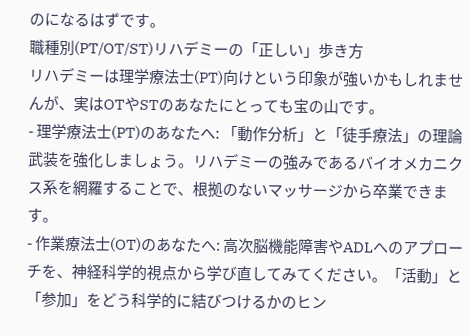のになるはずです。
職種別(PT/OT/ST)リハデミーの「正しい」歩き方
リハデミーは理学療法士(PT)向けという印象が強いかもしれませんが、実はOTやSTのあなたにとっても宝の山です。
- 理学療法士(PT)のあなたへ: 「動作分析」と「徒手療法」の理論武装を強化しましょう。リハデミーの強みであるバイオメカニクス系を網羅することで、根拠のないマッサージから卒業できます。
- 作業療法士(OT)のあなたへ: 高次脳機能障害やADLへのアプローチを、神経科学的視点から学び直してみてください。「活動」と「参加」をどう科学的に結びつけるかのヒン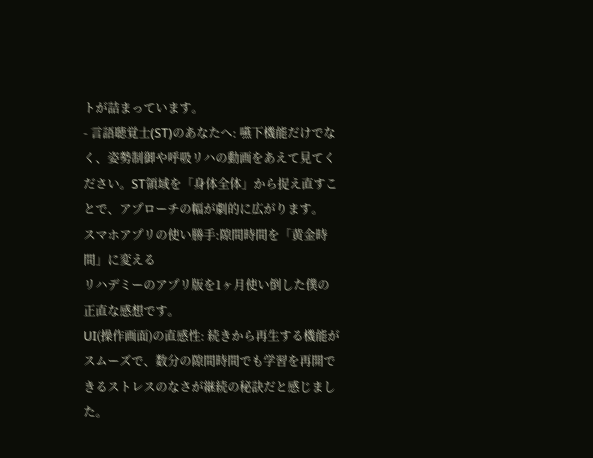トが詰まっています。
- 言語聴覚士(ST)のあなたへ: 嚥下機能だけでなく、姿勢制御や呼吸リハの動画をあえて見てください。ST領域を「身体全体」から捉え直すことで、アプローチの幅が劇的に広がります。
スマホアプリの使い勝手:隙間時間を「黄金時間」に変える
リハデミーのアプリ版を1ヶ月使い倒した僕の正直な感想です。
UI(操作画面)の直感性: 続きから再生する機能がスムーズで、数分の隙間時間でも学習を再開できるストレスのなさが継続の秘訣だと感じました。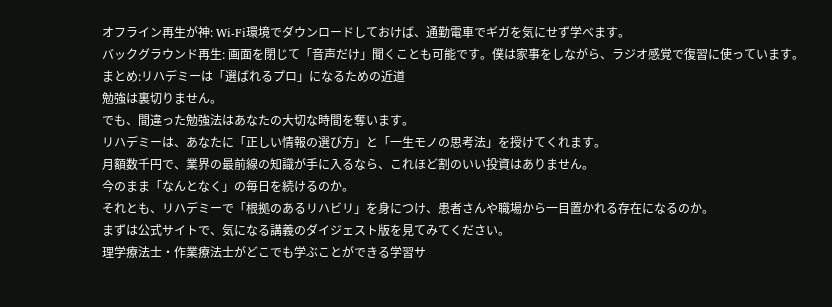オフライン再生が神: Wi-Fi環境でダウンロードしておけば、通勤電車でギガを気にせず学べます。
バックグラウンド再生: 画面を閉じて「音声だけ」聞くことも可能です。僕は家事をしながら、ラジオ感覚で復習に使っています。
まとめ:リハデミーは「選ばれるプロ」になるための近道
勉強は裏切りません。
でも、間違った勉強法はあなたの大切な時間を奪います。
リハデミーは、あなたに「正しい情報の選び方」と「一生モノの思考法」を授けてくれます。
月額数千円で、業界の最前線の知識が手に入るなら、これほど割のいい投資はありません。
今のまま「なんとなく」の毎日を続けるのか。
それとも、リハデミーで「根拠のあるリハビリ」を身につけ、患者さんや職場から一目置かれる存在になるのか。
まずは公式サイトで、気になる講義のダイジェスト版を見てみてください。
理学療法士・作業療法士がどこでも学ぶことができる学習サ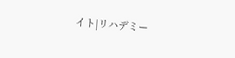イト|リハデミー